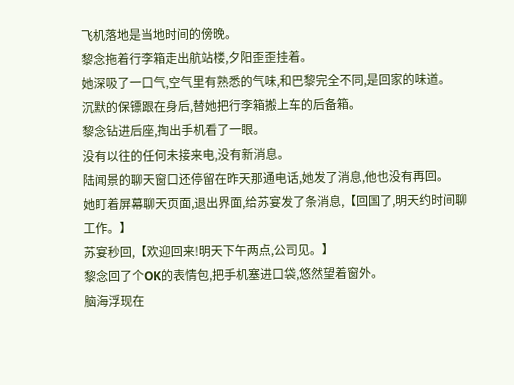飞机落地是当地时间的傍晚。
黎念拖着行李箱走出航站楼,夕阳歪歪挂着。
她深吸了一口气,空气里有熟悉的气味,和巴黎完全不同,是回家的味道。
沉默的保镖跟在身后,替她把行李箱搬上车的后备箱。
黎念钻进后座,掏出手机看了一眼。
没有以往的任何未接来电,没有新消息。
陆闻景的聊天窗口还停留在昨天那通电话,她发了消息,他也没有再回。
她盯着屏幕聊天页面,退出界面,给苏宴发了条消息,【回国了,明天约时间聊工作。】
苏宴秒回,【欢迎回来!明天下午两点,公司见。】
黎念回了个OK的表情包,把手机塞进口袋,悠然望着窗外。
脑海浮现在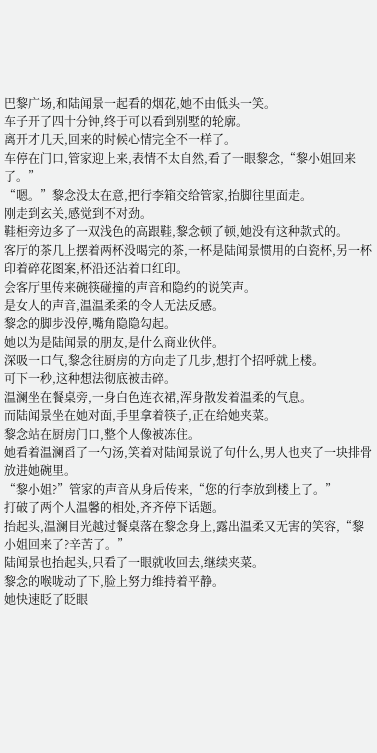巴黎广场,和陆闻景一起看的烟花,她不由低头一笑。
车子开了四十分钟,终于可以看到别墅的轮廓。
离开才几天,回来的时候心情完全不一样了。
车停在门口,管家迎上来,表情不太自然,看了一眼黎念,“黎小姐回来了。”
“嗯。”黎念没太在意,把行李箱交给管家,抬脚往里面走。
刚走到玄关,感觉到不对劲。
鞋柜旁边多了一双浅色的高跟鞋,黎念顿了顿,她没有这种款式的。
客厅的茶几上摆着两杯没喝完的茶,一杯是陆闻景惯用的白瓷杯,另一杯印着碎花图案,杯沿还沾着口红印。
会客厅里传来碗筷碰撞的声音和隐约的说笑声。
是女人的声音,温温柔柔的令人无法反感。
黎念的脚步没停,嘴角隐隐勾起。
她以为是陆闻景的朋友,是什么商业伙伴。
深吸一口气,黎念往厨房的方向走了几步,想打个招呼就上楼。
可下一秒,这种想法彻底被击碎。
温澜坐在餐桌旁,一身白色连衣裙,浑身散发着温柔的气息。
而陆闻景坐在她对面,手里拿着筷子,正在给她夹菜。
黎念站在厨房门口,整个人像被冻住。
她看着温澜舀了一勺汤,笑着对陆闻景说了句什么,男人也夹了一块排骨放进她碗里。
“黎小姐?”管家的声音从身后传来,“您的行李放到楼上了。”
打破了两个人温馨的相处,齐齐停下话题。
抬起头,温澜目光越过餐桌落在黎念身上,露出温柔又无害的笑容,“黎小姐回来了?辛苦了。”
陆闻景也抬起头,只看了一眼就收回去,继续夹菜。
黎念的喉咙动了下,脸上努力维持着平静。
她快速眨了眨眼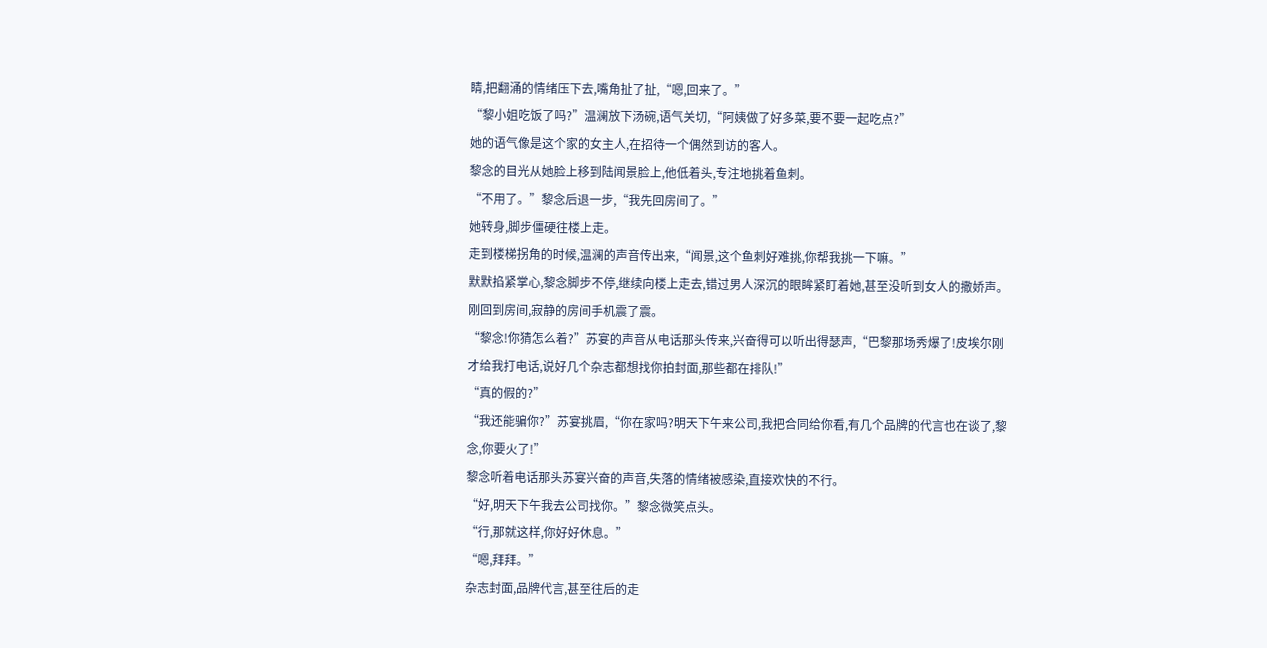睛,把翻涌的情绪压下去,嘴角扯了扯,“嗯,回来了。”
“黎小姐吃饭了吗?”温澜放下汤碗,语气关切,“阿姨做了好多菜,要不要一起吃点?”
她的语气像是这个家的女主人,在招待一个偶然到访的客人。
黎念的目光从她脸上移到陆闻景脸上,他低着头,专注地挑着鱼刺。
“不用了。”黎念后退一步,“我先回房间了。”
她转身,脚步僵硬往楼上走。
走到楼梯拐角的时候,温澜的声音传出来,“闻景,这个鱼刺好难挑,你帮我挑一下嘛。”
默默掐紧掌心,黎念脚步不停,继续向楼上走去,错过男人深沉的眼眸紧盯着她,甚至没听到女人的撒娇声。
刚回到房间,寂静的房间手机震了震。
“黎念!你猜怎么着?”苏宴的声音从电话那头传来,兴奋得可以听出得瑟声,“巴黎那场秀爆了!皮埃尔刚才给我打电话,说好几个杂志都想找你拍封面,那些都在排队!”
“真的假的?”
“我还能骗你?”苏宴挑眉,“你在家吗?明天下午来公司,我把合同给你看,有几个品牌的代言也在谈了,黎念,你要火了!”
黎念听着电话那头苏宴兴奋的声音,失落的情绪被感染,直接欢快的不行。
“好,明天下午我去公司找你。”黎念微笑点头。
“行,那就这样,你好好休息。”
“嗯,拜拜。”
杂志封面,品牌代言,甚至往后的走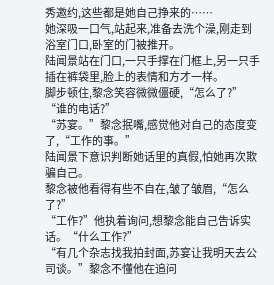秀邀约,这些都是她自己挣来的……
她深吸一口气,站起来,准备去洗个澡,刚走到浴室门口,卧室的门被推开。
陆闻景站在门口,一只手撑在门框上,另一只手插在裤袋里,脸上的表情和方才一样。
脚步顿住,黎念笑容微微僵硬,“怎么了?”
“谁的电话?”
“苏宴。”黎念抿嘴,感觉他对自己的态度变了,“工作的事。”
陆闻景下意识判断她话里的真假,怕她再次欺骗自己。
黎念被他看得有些不自在,皱了皱眉,“怎么了?”
“工作?”他执着询问,想黎念能自己告诉实话。“什么工作?”
“有几个杂志找我拍封面,苏宴让我明天去公司谈。”黎念不懂他在追问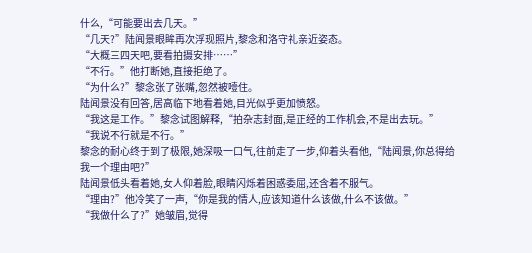什么,“可能要出去几天。”
“几天?”陆闻景眼眸再次浮现照片,黎念和洛守礼亲近姿态。
“大概三四天吧,要看拍摄安排……”
“不行。”他打断她,直接拒绝了。
“为什么?”黎念张了张嘴,忽然被噎住。
陆闻景没有回答,居高临下地看着她,目光似乎更加愤怒。
“我这是工作。”黎念试图解释,“拍杂志封面,是正经的工作机会,不是出去玩。”
“我说不行就是不行。”
黎念的耐心终于到了极限,她深吸一口气,往前走了一步,仰着头看他,“陆闻景,你总得给我一个理由吧?”
陆闻景低头看着她,女人仰着脸,眼睛闪烁着困惑委屈,还含着不服气。
“理由?”他冷笑了一声,“你是我的情人,应该知道什么该做,什么不该做。”
“我做什么了?”她皱眉,觉得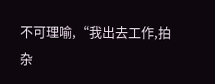不可理喻,“我出去工作,拍杂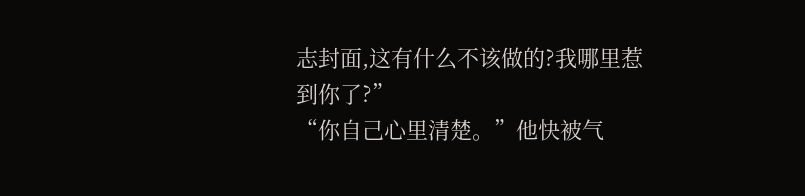志封面,这有什么不该做的?我哪里惹到你了?”
“你自己心里清楚。”他快被气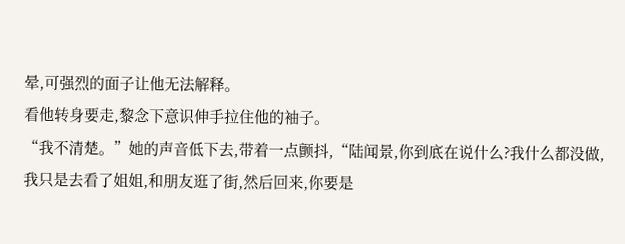晕,可强烈的面子让他无法解释。
看他转身要走,黎念下意识伸手拉住他的袖子。
“我不清楚。”她的声音低下去,带着一点颤抖,“陆闻景,你到底在说什么?我什么都没做,我只是去看了姐姐,和朋友逛了街,然后回来,你要是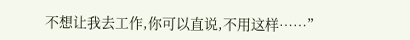不想让我去工作,你可以直说,不用这样……”